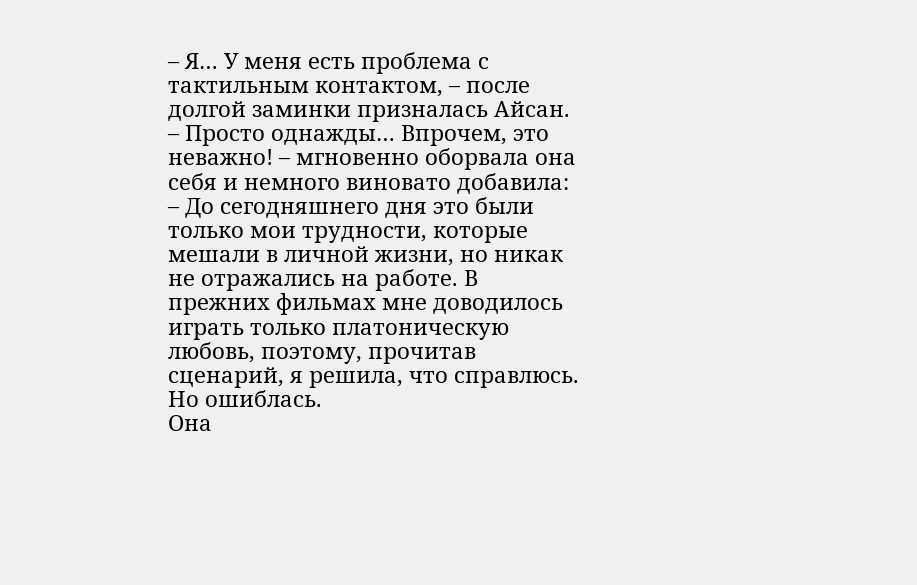– Я… У меня есть проблема с тактильным контактом, – после долгой заминки призналась Айсан. – Просто однажды… Впрочем, это неважно! – мгновенно оборвала она себя и немного виновато добавила: – До сегодняшнего дня это были только мои трудности, которые мешали в личной жизни, но никак не отражались на работе. В прежних фильмах мне доводилось играть только платоническую любовь, поэтому, прочитав сценарий, я решила, что справлюсь. Но ошиблась.
Она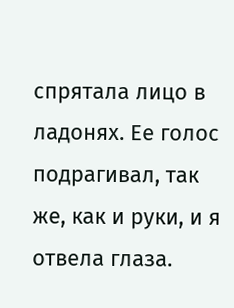спрятала лицо в ладонях. Ее голос подрагивал, так же, как и руки, и я отвела глаза.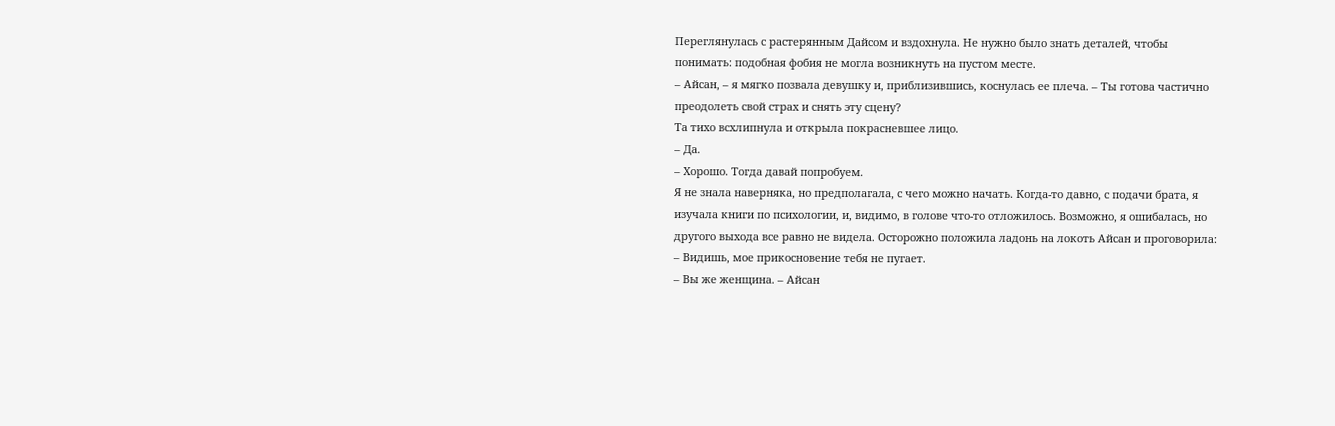Переглянулась с растерянным Дайсом и вздохнула. Не нужно было знать деталей, чтобы понимать: подобная фобия не могла возникнуть на пустом месте.
– Айсан, – я мягко позвала девушку и, приблизившись, коснулась ее плеча. – Ты готова частично преодолеть свой страх и снять эту сцену?
Та тихо всхлипнула и открыла покрасневшее лицо.
– Да.
– Хорошо. Тогда давай попробуем.
Я не знала наверняка, но предполагала, с чего можно начать. Когда-то давно, с подачи брата, я изучала книги по психологии, и, видимо, в голове что-то отложилось. Возможно, я ошибалась, но другого выхода все равно не видела. Осторожно положила ладонь на локоть Айсан и проговорила:
– Видишь, мое прикосновение тебя не пугает.
– Вы же женщина. – Айсан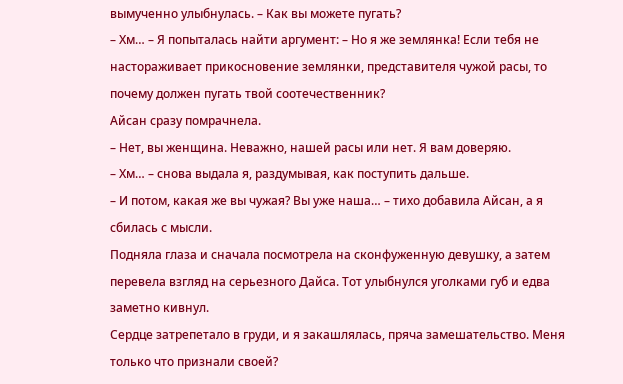вымученно улыбнулась. – Как вы можете пугать?
– Хм… – Я попыталась найти аргумент: – Но я же землянка! Если тебя не настораживает прикосновение землянки, представителя чужой расы, то почему должен пугать твой соотечественник?
Айсан сразу помрачнела.
– Нет, вы женщина. Неважно, нашей расы или нет. Я вам доверяю.
– Хм… – снова выдала я, раздумывая, как поступить дальше.
– И потом, какая же вы чужая? Вы уже наша… – тихо добавила Айсан, а я сбилась с мысли.
Подняла глаза и сначала посмотрела на сконфуженную девушку, а затем перевела взгляд на серьезного Дайса. Тот улыбнулся уголками губ и едва заметно кивнул.
Сердце затрепетало в груди, и я закашлялась, пряча замешательство. Меня только что признали своей?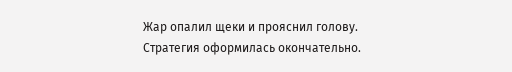Жар опалил щеки и прояснил голову. Стратегия оформилась окончательно.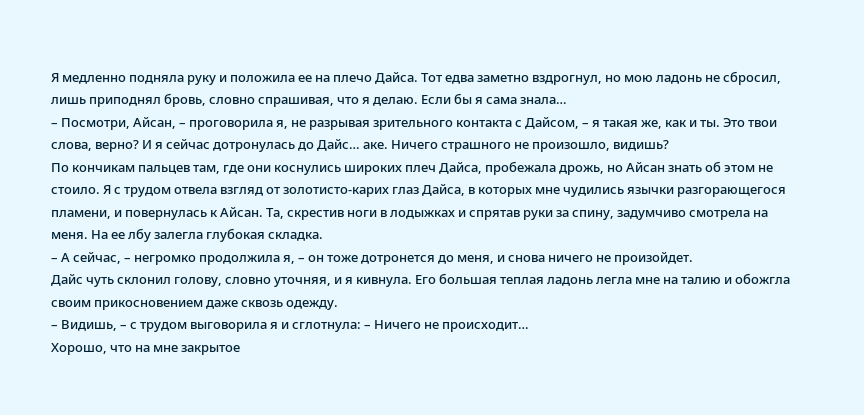Я медленно подняла руку и положила ее на плечо Дайса. Тот едва заметно вздрогнул, но мою ладонь не сбросил, лишь приподнял бровь, словно спрашивая, что я делаю. Если бы я сама знала…
– Посмотри, Айсан, – проговорила я, не разрывая зрительного контакта с Дайсом, – я такая же, как и ты. Это твои слова, верно? И я сейчас дотронулась до Дайс… аке. Ничего страшного не произошло, видишь?
По кончикам пальцев там, где они коснулись широких плеч Дайса, пробежала дрожь, но Айсан знать об этом не стоило. Я с трудом отвела взгляд от золотисто-карих глаз Дайса, в которых мне чудились язычки разгорающегося пламени, и повернулась к Айсан. Та, скрестив ноги в лодыжках и спрятав руки за спину, задумчиво смотрела на меня. На ее лбу залегла глубокая складка.
– А сейчас, – негромко продолжила я, – он тоже дотронется до меня, и снова ничего не произойдет.
Дайс чуть склонил голову, словно уточняя, и я кивнула. Его большая теплая ладонь легла мне на талию и обожгла своим прикосновением даже сквозь одежду.
– Видишь, – с трудом выговорила я и сглотнула: – Ничего не происходит…
Хорошо, что на мне закрытое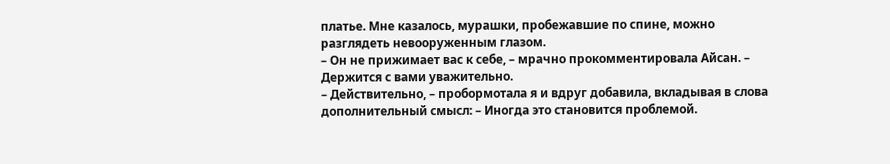платье. Мне казалось, мурашки, пробежавшие по спине, можно разглядеть невооруженным глазом.
– Он не прижимает вас к себе, – мрачно прокомментировала Айсан. – Держится с вами уважительно.
– Действительно, – пробормотала я и вдруг добавила, вкладывая в слова дополнительный смысл: – Иногда это становится проблемой.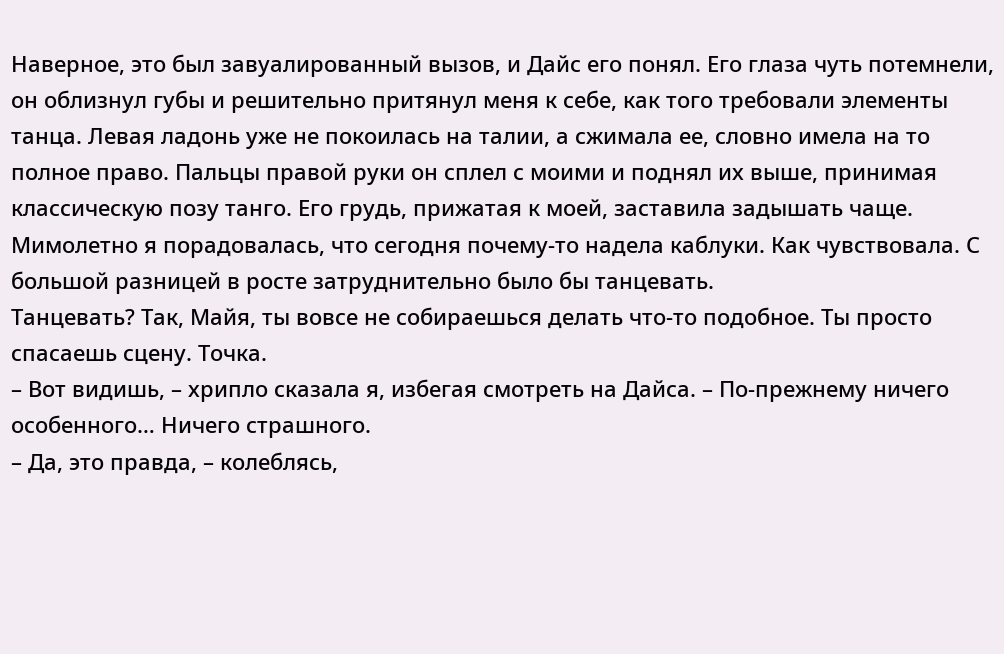Наверное, это был завуалированный вызов, и Дайс его понял. Его глаза чуть потемнели, он облизнул губы и решительно притянул меня к себе, как того требовали элементы танца. Левая ладонь уже не покоилась на талии, а сжимала ее, словно имела на то полное право. Пальцы правой руки он сплел с моими и поднял их выше, принимая классическую позу танго. Его грудь, прижатая к моей, заставила задышать чаще. Мимолетно я порадовалась, что сегодня почему-то надела каблуки. Как чувствовала. С большой разницей в росте затруднительно было бы танцевать.
Танцевать? Так, Майя, ты вовсе не собираешься делать что-то подобное. Ты просто спасаешь сцену. Точка.
– Вот видишь, – хрипло сказала я, избегая смотреть на Дайса. – По-прежнему ничего особенного… Ничего страшного.
– Да, это правда, – колеблясь,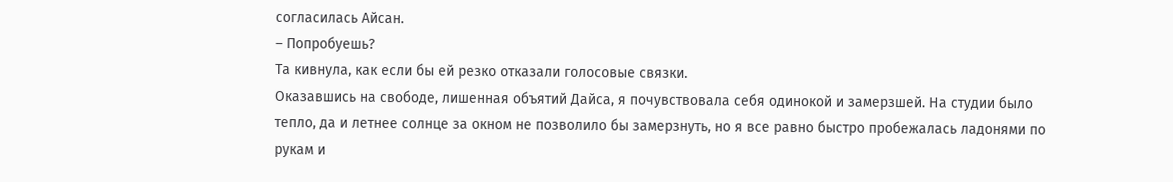согласилась Айсан.
– Попробуешь?
Та кивнула, как если бы ей резко отказали голосовые связки.
Оказавшись на свободе, лишенная объятий Дайса, я почувствовала себя одинокой и замерзшей. На студии было тепло, да и летнее солнце за окном не позволило бы замерзнуть, но я все равно быстро пробежалась ладонями по рукам и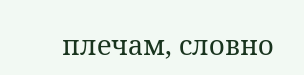плечам, словно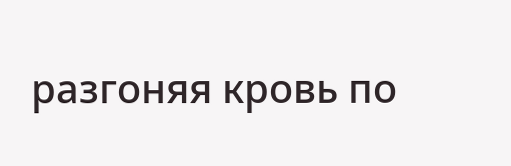разгоняя кровь по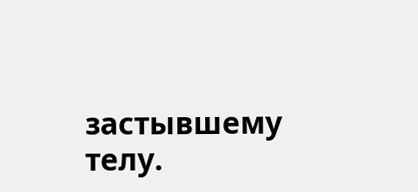застывшему телу.